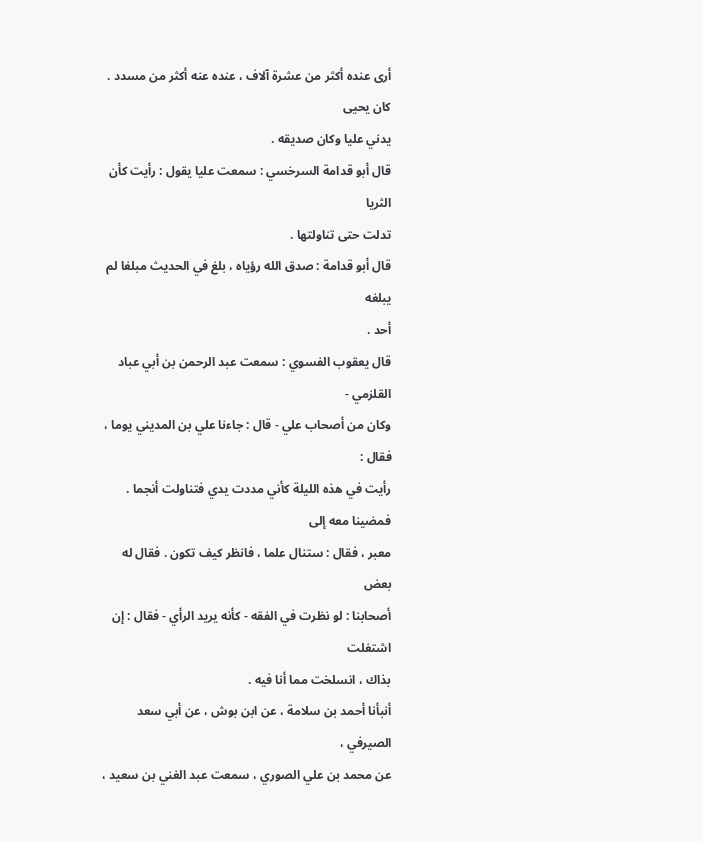أرى عنده أكثر من عشرة آلاف ، عنده عنه أكثر من مسدد . كان يحيى
يدني عليا وكان صديقه .
قال أبو قدامة السرخسي : سمعت عليا يقول : رأيت كأن الثريا
تدلت حتى تناولتها .
قال أبو قدامة : صدق الله رؤياه ، بلغ في الحديث مبلغا لم يبلغه
أحد .
قال يعقوب الفسوي : سمعت عبد الرحمن بن أبي عباد القلزمي -
وكان من أصحاب علي - قال : جاءنا علي بن المديني يوما ، فقال :
رأيت في هذه الليلة كأني مددت يدي فتناولت أنجما . فمضينا معه إلى
معبر ، فقال : ستنال علما ، فانظر كيف تكون . فقال له بعض
أصحابنا : لو نظرت في الفقه - كأنه يريد الرأي - فقال : إن اشتغلت
بذاك ، انسلخت مما أنا فيه .
أنبأنا أحمد بن سلامة ، عن ابن بوش ، عن أبي سعد الصيرفي ،
عن محمد بن علي الصوري ، سمعت عبد الغني بن سعيد ،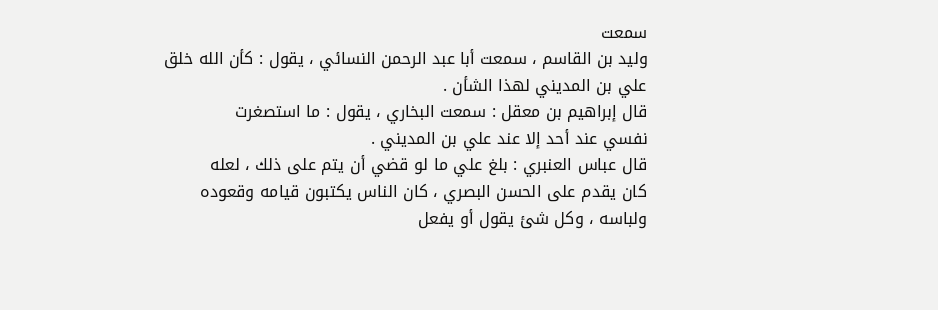سمعت
وليد بن القاسم ، سمعت أبا عبد الرحمن النسائي ، يقول : كأن الله خلق
علي بن المديني لهذا الشأن .
قال إبراهيم بن معقل : سمعت البخاري ، يقول : ما استصغرت
نفسي عند أحد إلا عند علي بن المديني .
قال عباس العنبري : بلغ علي ما لو قضي أن يتم على ذلك ، لعله
كان يقدم على الحسن البصري ، كان الناس يكتبون قيامه وقعوده
ولباسه ، وكل شئ يقول أو يفعل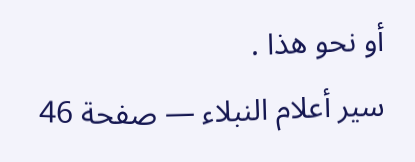أو نحو هذا .
سير أعلام النبلاء — صفحة 46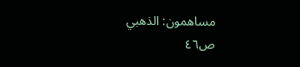مساهمون: الذهبي
ص٤٦